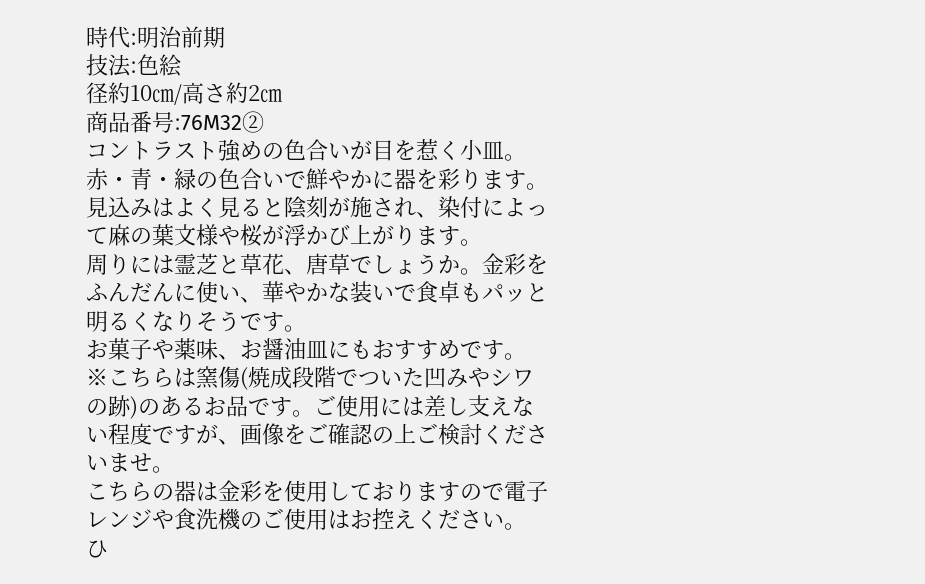時代:明治前期
技法:色絵
径約10㎝/高さ約2㎝
商品番号:76M32②
コントラスト強めの色合いが目を惹く小皿。赤・青・緑の色合いで鮮やかに器を彩ります。見込みはよく見ると陰刻が施され、染付によって麻の葉文様や桜が浮かび上がります。
周りには霊芝と草花、唐草でしょうか。金彩をふんだんに使い、華やかな装いで食卓もパッと明るくなりそうです。
お菓子や薬味、お醤油皿にもおすすめです。
※こちらは窯傷(焼成段階でついた凹みやシワの跡)のあるお品です。ご使用には差し支えない程度ですが、画像をご確認の上ご検討くださいませ。
こちらの器は金彩を使用しておりますので電子レンジや食洗機のご使用はお控えください。
ひ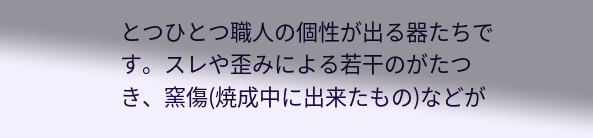とつひとつ職人の個性が出る器たちです。スレや歪みによる若干のがたつき、窯傷(焼成中に出来たもの)などが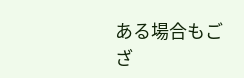ある場合もござ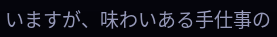いますが、味わいある手仕事の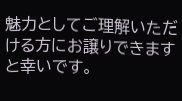魅力としてご理解いただける方にお譲りできますと幸いです。